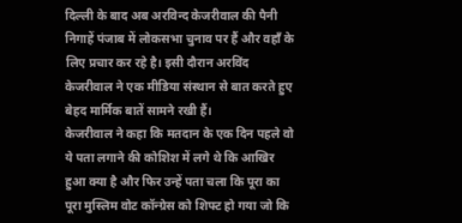दिल्ली के बाद अब अरविन्द केजरीवाल की पैनी निगाहें पंजाब में लोकसभा चुनाव पर हैं और वहाँ के लिए प्रचार कर रहे है। इसी दौरान अरविंद केजरीवाल ने एक मीडिया संस्थान से बात करते हुए बेहद मार्मिक बातें सामने रखी हैं।
केजरीवाल ने कहा कि मतदान के एक दिन पहले वो ये पता लगाने की कोशिश में लगे थे कि आखिर हुआ क्या है और फिर उन्हें पता चला कि पूरा का पूरा मुस्लिम वोट कॉन्ग्रेस को शिफ्ट हो गया जो कि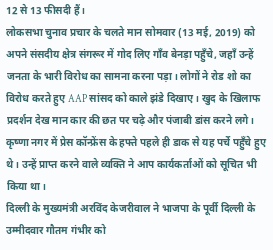12 से 13 फीसदी हैं।
लोकसभा चुनाव प्रचार के चलते मान सोमवार (13 मई, 2019) को अपने संसदीय क्षेत्र संगरूर में गोद लिए गाँव बेनड़ा पहुँचे, जहाँ उन्हें जनता के भारी विरोध का सामना करना पड़ा। लोगों ने रोड शो का विरोध करते हुए AAP सांसद को काले झंडे दिखाए। खुद के खिलाफ प्रदर्शन देख मान कार की छत पर चढ़े और पंजाबी डांस करने लगे।
कृष्णा नगर में प्रेस कॉन्फ्रेंस के हफ्ते पहले ही डाक से यह पर्चे पहुँचे हुए थे। उन्हें प्राप्त करने वाले व्यक्ति ने आप कार्यकर्ताओं को सूचित भी किया था।
दिल्ली के मुख्यमंत्री अरविंद केजरीवाल ने भाजपा के पूर्वी दिल्ली के उम्मीदवार गौतम गंभीर को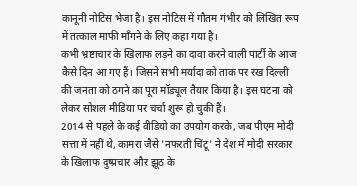कानूनी नोटिस भेजा है। इस नोटिस में गौतम गंभीर को लिखित रूप में तत्काल माफी माँगने के लिए कहा गया है।
कभी भ्रष्टाचार के खिलाफ लड़ने का दावा करने वाली पार्टी के आज कैसे दिन आ गए हैं। जिसने सभी मर्यादा को ताक पर रख दिल्ली की जनता को ठगने का पूरा मॉड्यूल तैयार किया है। इस घटना को लेकर सोशल मीडिया पर चर्चा शुरू हो चुकी हैं।
2014 से पहले के कई वीडियो का उपयोग करके, जब पीएम मोदी सत्ता में नहीं थे, कामरा जैसे 'नफरती चिंटू' ने देश में मोदी सरकार के खिलाफ दुष्प्रचार और झूठ के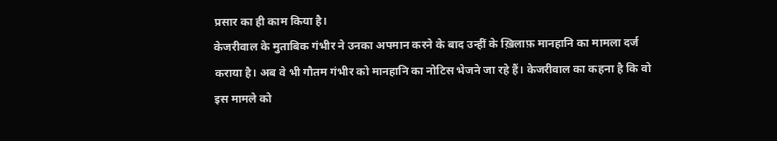प्रसार का ही काम किया है।
केजरीवाल के मुताबिक गंभीर ने उनका अपमान करने के बाद उन्हीं के ख़िलाफ़ मानहानि का मामला दर्ज कराया है। अब वे भी गौतम गंभीर को मानहानि का नोटिस भेजने जा रहे हैं। केजरीवाल का कहना है कि वो इस मामले को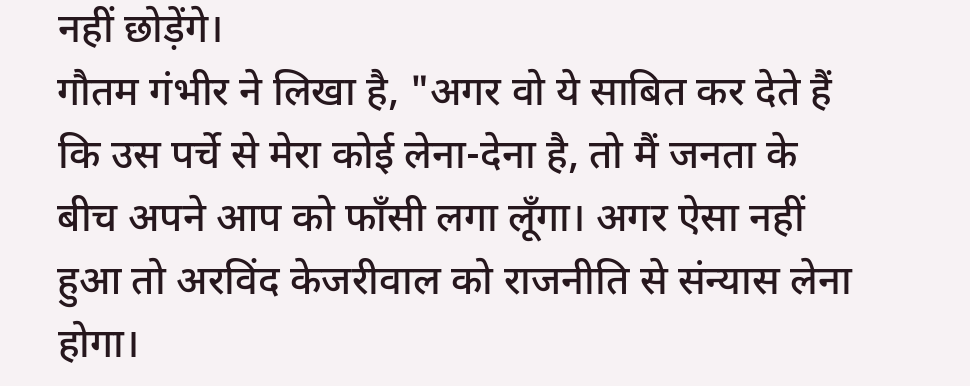नहीं छोड़ेंगे।
गौतम गंभीर ने लिखा है, "अगर वो ये साबित कर देते हैं कि उस पर्चे से मेरा कोई लेना-देना है, तो मैं जनता के बीच अपने आप को फाँसी लगा लूँगा। अगर ऐसा नहीं हुआ तो अरविंद केजरीवाल को राजनीति से संन्यास लेना होगा।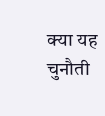क्या यह चुनौती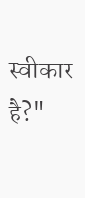स्वीकार है?"